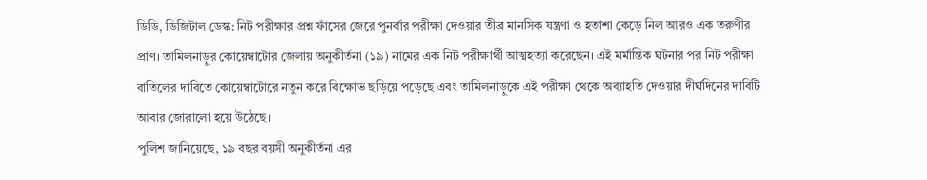ডিডি, ডিজিটাল ডেস্ক: নিট পরীক্ষার প্রশ্ন ফাঁসের জেরে পুনর্বার পরীক্ষা দেওয়ার তীব্র মানসিক যন্ত্রণা ও হতাশা কেড়ে নিল আরও এক তরুণীর প্রাণ। তামিলনাড়ুর কোয়েম্বাটোর জেলায় অনুকীর্তনা (১৯) নামের এক নিট পরীক্ষার্থী আত্মহত্যা করেছেন। এই মর্মান্তিক ঘটনার পর নিট পরীক্ষা বাতিলের দাবিতে কোয়েম্বাটোরে নতুন করে বিক্ষোভ ছড়িয়ে পড়েছে এবং তামিলনাড়ুকে এই পরীক্ষা থেকে অব্যাহতি দেওয়ার দীর্ঘদিনের দাবিটি আবার জোরালো হয়ে উঠেছে।
পুলিশ জানিয়েছে, ১৯ বছর বয়সী অনুকীর্তনা এর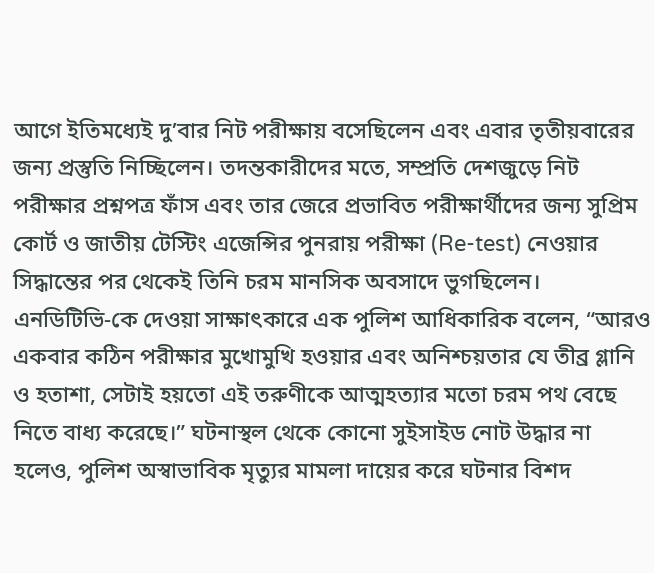আগে ইতিমধ্যেই দু’বার নিট পরীক্ষায় বসেছিলেন এবং এবার তৃতীয়বারের জন্য প্রস্তুতি নিচ্ছিলেন। তদন্তকারীদের মতে, সম্প্রতি দেশজুড়ে নিট পরীক্ষার প্রশ্নপত্র ফাঁস এবং তার জেরে প্রভাবিত পরীক্ষার্থীদের জন্য সুপ্রিম কোর্ট ও জাতীয় টেস্টিং এজেন্সির পুনরায় পরীক্ষা (Re-test) নেওয়ার সিদ্ধান্তের পর থেকেই তিনি চরম মানসিক অবসাদে ভুগছিলেন।
এনডিটিভি-কে দেওয়া সাক্ষাৎকারে এক পুলিশ আধিকারিক বলেন, “আরও একবার কঠিন পরীক্ষার মুখোমুখি হওয়ার এবং অনিশ্চয়তার যে তীব্র গ্লানি ও হতাশা, সেটাই হয়তো এই তরুণীকে আত্মহত্যার মতো চরম পথ বেছে নিতে বাধ্য করেছে।” ঘটনাস্থল থেকে কোনো সুইসাইড নোট উদ্ধার না হলেও, পুলিশ অস্বাভাবিক মৃত্যুর মামলা দায়ের করে ঘটনার বিশদ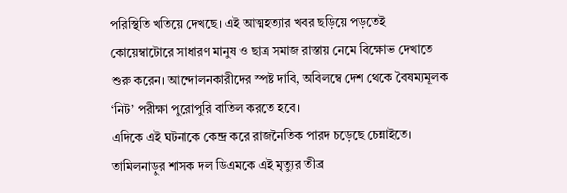পরিস্থিতি খতিয়ে দেখছে। এই আত্মহত্যার খবর ছড়িয়ে পড়তেই কোয়েম্বাটোরে সাধারণ মানুষ ও ছাত্র সমাজ রাস্তায় নেমে বিক্ষোভ দেখাতে শুরু করেন। আন্দোলনকারীদের স্পষ্ট দাবি, অবিলম্বে দেশ থেকে বৈষম্যমূলক ‘নিট’ পরীক্ষা পুরোপুরি বাতিল করতে হবে।
এদিকে এই ঘটনাকে কেন্দ্র করে রাজনৈতিক পারদ চড়েছে চেন্নাইতে। তামিলনাড়ুর শাসক দল ডিএমকে এই মৃত্যুর তীব্র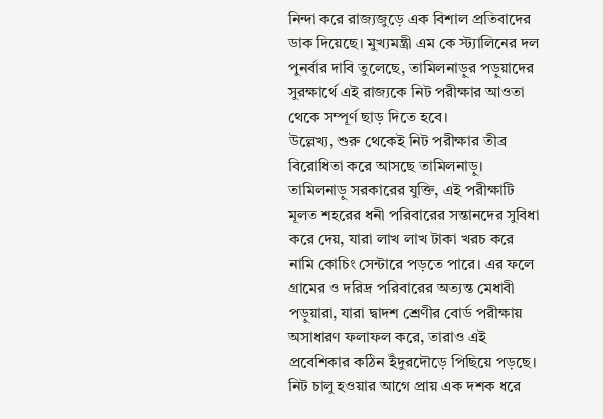নিন্দা করে রাজ্যজুড়ে এক বিশাল প্রতিবাদের ডাক দিয়েছে। মুখ্যমন্ত্রী এম কে স্ট্যালিনের দল পুনর্বার দাবি তুলেছে, তামিলনাড়ুর পড়ুয়াদের সুরক্ষার্থে এই রাজ্যকে নিট পরীক্ষার আওতা থেকে সম্পূর্ণ ছাড় দিতে হবে।
উল্লেখ্য, শুরু থেকেই নিট পরীক্ষার তীব্র বিরোধিতা করে আসছে তামিলনাড়ু। তামিলনাড়ু সরকারের যুক্তি, এই পরীক্ষাটি মূলত শহরের ধনী পরিবারের সন্তানদের সুবিধা করে দেয়, যারা লাখ লাখ টাকা খরচ করে নামি কোচিং সেন্টারে পড়তে পারে। এর ফলে গ্রামের ও দরিদ্র পরিবারের অত্যন্ত মেধাবী পড়ুয়ারা, যারা দ্বাদশ শ্রেণীর বোর্ড পরীক্ষায় অসাধারণ ফলাফল করে, তারাও এই প্রবেশিকার কঠিন ইঁদুরদৌড়ে পিছিয়ে পড়ছে।
নিট চালু হওয়ার আগে প্রায় এক দশক ধরে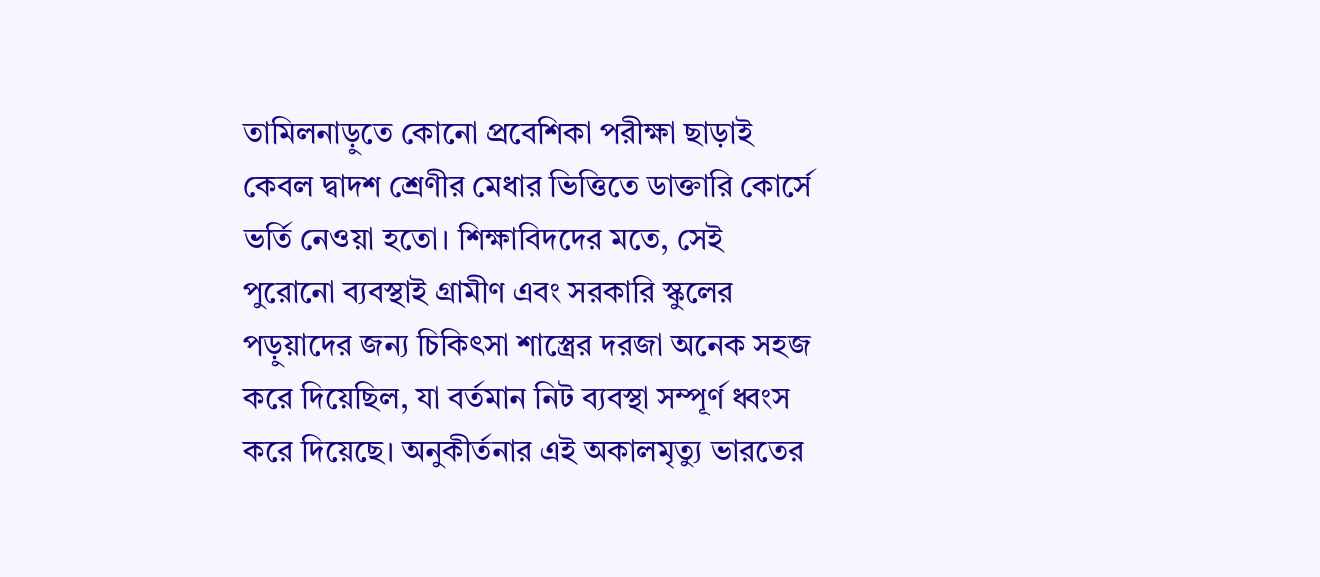তামিলনাড়ুতে কোনো প্রবেশিকা পরীক্ষা ছাড়াই কেবল দ্বাদশ শ্রেণীর মেধার ভিত্তিতে ডাক্তারি কোর্সে ভর্তি নেওয়া হতো। শিক্ষাবিদদের মতে, সেই পুরোনো ব্যবস্থাই গ্রামীণ এবং সরকারি স্কুলের পড়ুয়াদের জন্য চিকিৎসা শাস্ত্রের দরজা অনেক সহজ করে দিয়েছিল, যা বর্তমান নিট ব্যবস্থা সম্পূর্ণ ধ্বংস করে দিয়েছে। অনুকীর্তনার এই অকালমৃত্যু ভারতের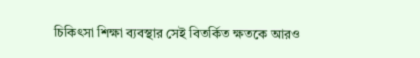চিকিৎসা শিক্ষা ব্যবস্থার সেই বিতর্কিত ক্ষতকে আরও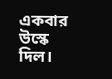একবার উস্কে দিল।